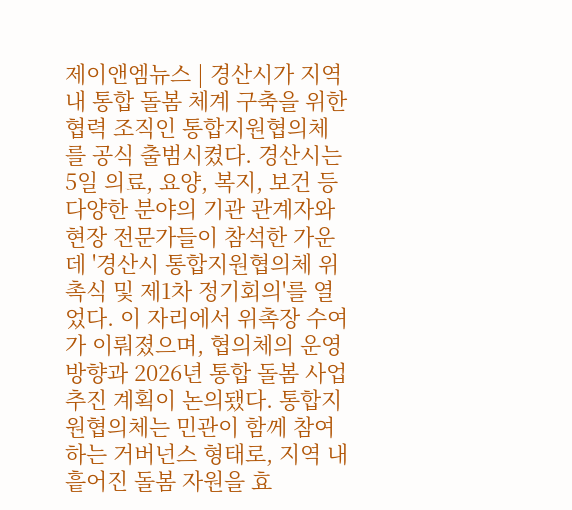제이앤엠뉴스 | 경산시가 지역 내 통합 돌봄 체계 구축을 위한 협력 조직인 통합지원협의체를 공식 출범시켰다. 경산시는 5일 의료, 요양, 복지, 보건 등 다양한 분야의 기관 관계자와 현장 전문가들이 참석한 가운데 '경산시 통합지원협의체 위촉식 및 제1차 정기회의'를 열었다. 이 자리에서 위촉장 수여가 이뤄졌으며, 협의체의 운영 방향과 2026년 통합 돌봄 사업 추진 계획이 논의됐다. 통합지원협의체는 민관이 함께 참여하는 거버넌스 형태로, 지역 내 흩어진 돌봄 자원을 효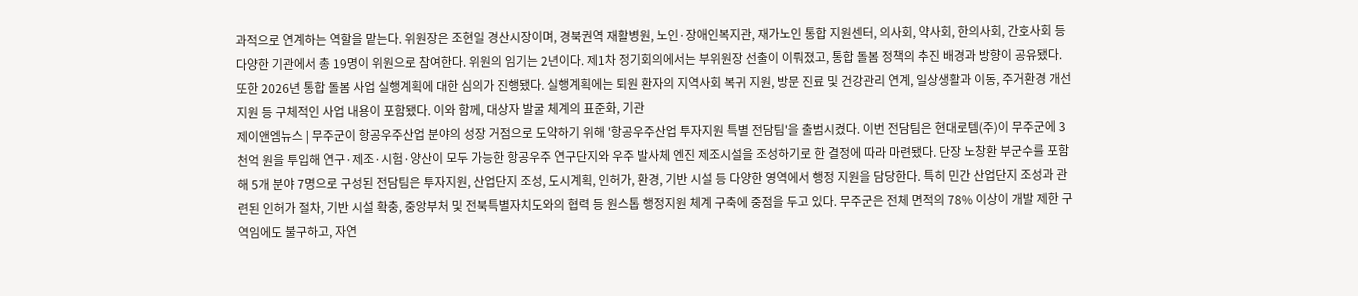과적으로 연계하는 역할을 맡는다. 위원장은 조현일 경산시장이며, 경북권역 재활병원, 노인·장애인복지관, 재가노인 통합 지원센터, 의사회, 약사회, 한의사회, 간호사회 등 다양한 기관에서 총 19명이 위원으로 참여한다. 위원의 임기는 2년이다. 제1차 정기회의에서는 부위원장 선출이 이뤄졌고, 통합 돌봄 정책의 추진 배경과 방향이 공유됐다. 또한 2026년 통합 돌봄 사업 실행계획에 대한 심의가 진행됐다. 실행계획에는 퇴원 환자의 지역사회 복귀 지원, 방문 진료 및 건강관리 연계, 일상생활과 이동, 주거환경 개선 지원 등 구체적인 사업 내용이 포함됐다. 이와 함께, 대상자 발굴 체계의 표준화, 기관
제이앤엠뉴스 | 무주군이 항공우주산업 분야의 성장 거점으로 도약하기 위해 '항공우주산업 투자지원 특별 전담팀'을 출범시켰다. 이번 전담팀은 현대로템(주)이 무주군에 3천억 원을 투입해 연구·제조·시험·양산이 모두 가능한 항공우주 연구단지와 우주 발사체 엔진 제조시설을 조성하기로 한 결정에 따라 마련됐다. 단장 노창환 부군수를 포함해 5개 분야 7명으로 구성된 전담팀은 투자지원, 산업단지 조성, 도시계획, 인허가, 환경, 기반 시설 등 다양한 영역에서 행정 지원을 담당한다. 특히 민간 산업단지 조성과 관련된 인허가 절차, 기반 시설 확충, 중앙부처 및 전북특별자치도와의 협력 등 원스톱 행정지원 체계 구축에 중점을 두고 있다. 무주군은 전체 면적의 78% 이상이 개발 제한 구역임에도 불구하고, 자연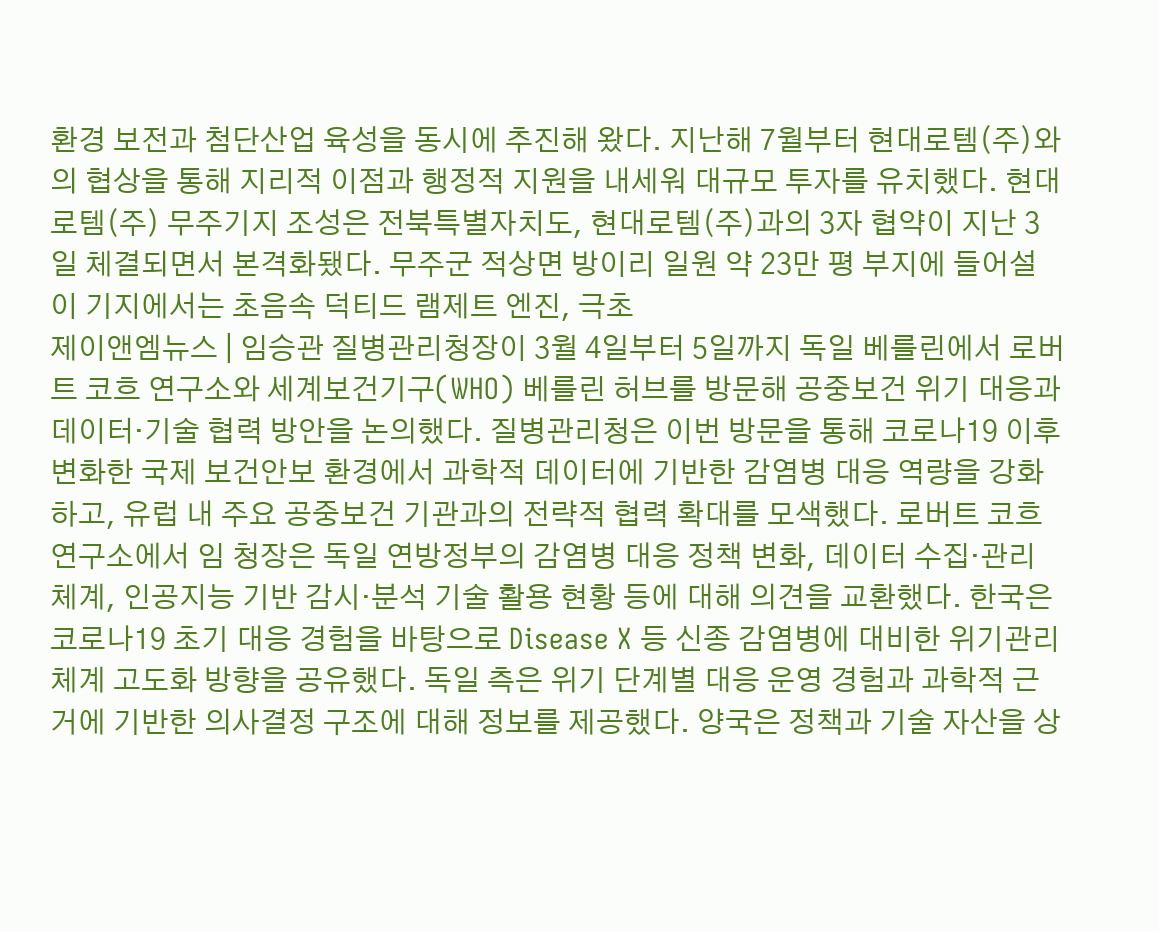환경 보전과 첨단산업 육성을 동시에 추진해 왔다. 지난해 7월부터 현대로템(주)와의 협상을 통해 지리적 이점과 행정적 지원을 내세워 대규모 투자를 유치했다. 현대로템(주) 무주기지 조성은 전북특별자치도, 현대로템(주)과의 3자 협약이 지난 3일 체결되면서 본격화됐다. 무주군 적상면 방이리 일원 약 23만 평 부지에 들어설 이 기지에서는 초음속 덕티드 램제트 엔진, 극초
제이앤엠뉴스 | 임승관 질병관리청장이 3월 4일부터 5일까지 독일 베를린에서 로버트 코흐 연구소와 세계보건기구(WHO) 베를린 허브를 방문해 공중보건 위기 대응과 데이터·기술 협력 방안을 논의했다. 질병관리청은 이번 방문을 통해 코로나19 이후 변화한 국제 보건안보 환경에서 과학적 데이터에 기반한 감염병 대응 역량을 강화하고, 유럽 내 주요 공중보건 기관과의 전략적 협력 확대를 모색했다. 로버트 코흐 연구소에서 임 청장은 독일 연방정부의 감염병 대응 정책 변화, 데이터 수집·관리 체계, 인공지능 기반 감시·분석 기술 활용 현황 등에 대해 의견을 교환했다. 한국은 코로나19 초기 대응 경험을 바탕으로 Disease X 등 신종 감염병에 대비한 위기관리체계 고도화 방향을 공유했다. 독일 측은 위기 단계별 대응 운영 경험과 과학적 근거에 기반한 의사결정 구조에 대해 정보를 제공했다. 양국은 정책과 기술 자산을 상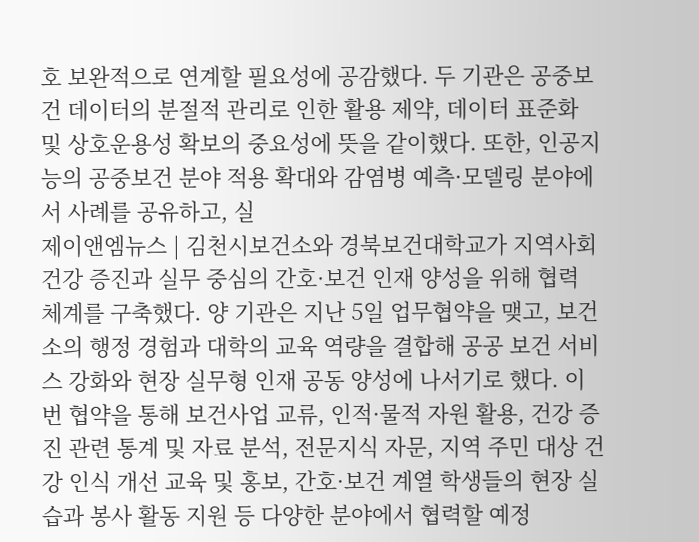호 보완적으로 연계할 필요성에 공감했다. 두 기관은 공중보건 데이터의 분절적 관리로 인한 활용 제약, 데이터 표준화 및 상호운용성 확보의 중요성에 뜻을 같이했다. 또한, 인공지능의 공중보건 분야 적용 확대와 감염병 예측·모델링 분야에서 사례를 공유하고, 실
제이앤엠뉴스 | 김천시보건소와 경북보건대학교가 지역사회 건강 증진과 실무 중심의 간호·보건 인재 양성을 위해 협력 체계를 구축했다. 양 기관은 지난 5일 업무협약을 맺고, 보건소의 행정 경험과 대학의 교육 역량을 결합해 공공 보건 서비스 강화와 현장 실무형 인재 공동 양성에 나서기로 했다. 이번 협약을 통해 보건사업 교류, 인적·물적 자원 활용, 건강 증진 관련 통계 및 자료 분석, 전문지식 자문, 지역 주민 대상 건강 인식 개선 교육 및 홍보, 간호·보건 계열 학생들의 현장 실습과 봉사 활동 지원 등 다양한 분야에서 협력할 예정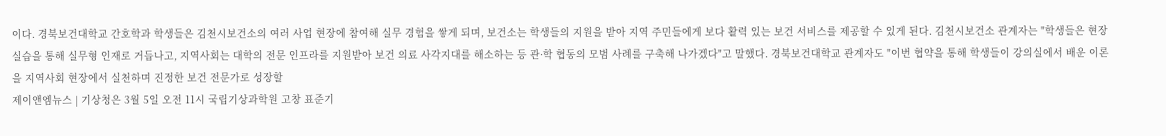이다. 경북보건대학교 간호학과 학생들은 김천시보건소의 여러 사업 현장에 참여해 실무 경험을 쌓게 되며, 보건소는 학생들의 지원을 받아 지역 주민들에게 보다 활력 있는 보건 서비스를 제공할 수 있게 된다. 김천시보건소 관계자는 "학생들은 현장 실습을 통해 실무형 인재로 거듭나고, 지역사회는 대학의 전문 인프라를 지원받아 보건 의료 사각지대를 해소하는 등 관·학 협동의 모범 사례를 구축해 나가겠다"고 말했다. 경북보건대학교 관계자도 "이번 협약을 통해 학생들이 강의실에서 배운 이론을 지역사회 현장에서 실천하며 진정한 보건 전문가로 성장할
제이앤엠뉴스 | 기상청은 3월 5일 오전 11시 국립기상과학원 고창 표준기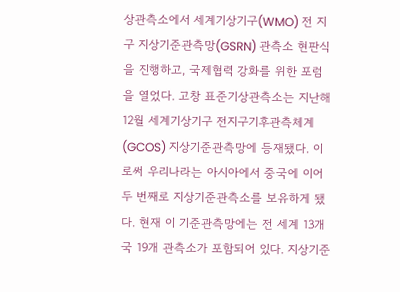상관측소에서 세계기상기구(WMO) 전 지구 지상기준관측망(GSRN) 관측소 현판식을 진행하고, 국제협력 강화를 위한 포럼을 열었다. 고창 표준기상관측소는 지난해 12월 세계기상기구 전지구기후관측체계(GCOS) 지상기준관측망에 등재됐다. 이로써 우리나라는 아시아에서 중국에 이어 두 번째로 지상기준관측소를 보유하게 됐다. 현재 이 기준관측망에는 전 세계 13개국 19개 관측소가 포함되어 있다. 지상기준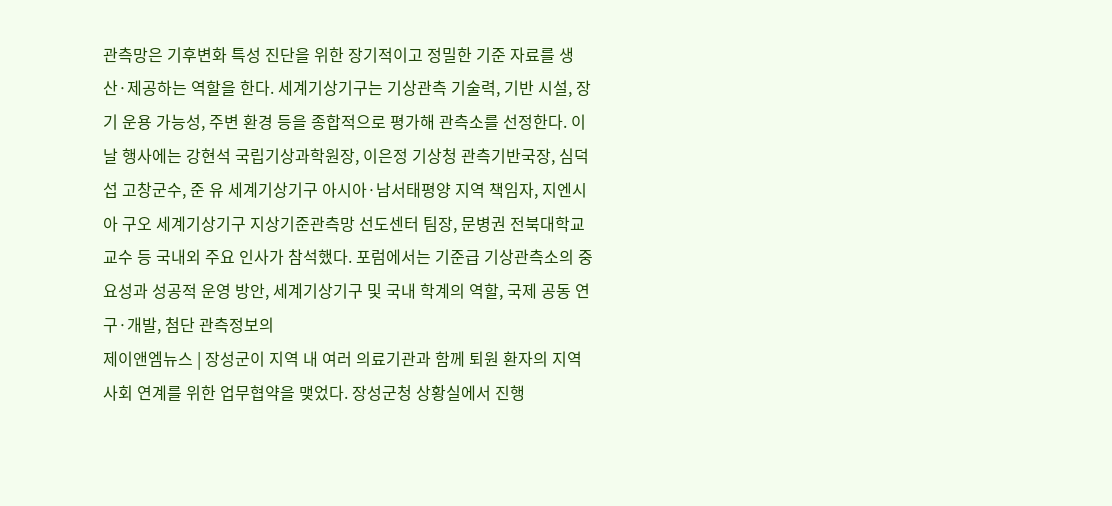관측망은 기후변화 특성 진단을 위한 장기적이고 정밀한 기준 자료를 생산·제공하는 역할을 한다. 세계기상기구는 기상관측 기술력, 기반 시설, 장기 운용 가능성, 주변 환경 등을 종합적으로 평가해 관측소를 선정한다. 이날 행사에는 강현석 국립기상과학원장, 이은정 기상청 관측기반국장, 심덕섭 고창군수, 준 유 세계기상기구 아시아·남서태평양 지역 책임자, 지엔시아 구오 세계기상기구 지상기준관측망 선도센터 팀장, 문병권 전북대학교 교수 등 국내외 주요 인사가 참석했다. 포럼에서는 기준급 기상관측소의 중요성과 성공적 운영 방안, 세계기상기구 및 국내 학계의 역할, 국제 공동 연구·개발, 첨단 관측정보의
제이앤엠뉴스 | 장성군이 지역 내 여러 의료기관과 함께 퇴원 환자의 지역사회 연계를 위한 업무협약을 맺었다. 장성군청 상황실에서 진행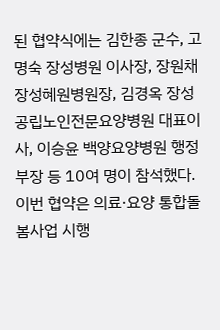된 협약식에는 김한종 군수, 고명숙 장성병원 이사장, 장원채 장성혜원병원장, 김경옥 장성공립노인전문요양병원 대표이사, 이승윤 백양요양병원 행정부장 등 10여 명이 참석했다. 이번 협약은 의료·요양 통합돌봄사업 시행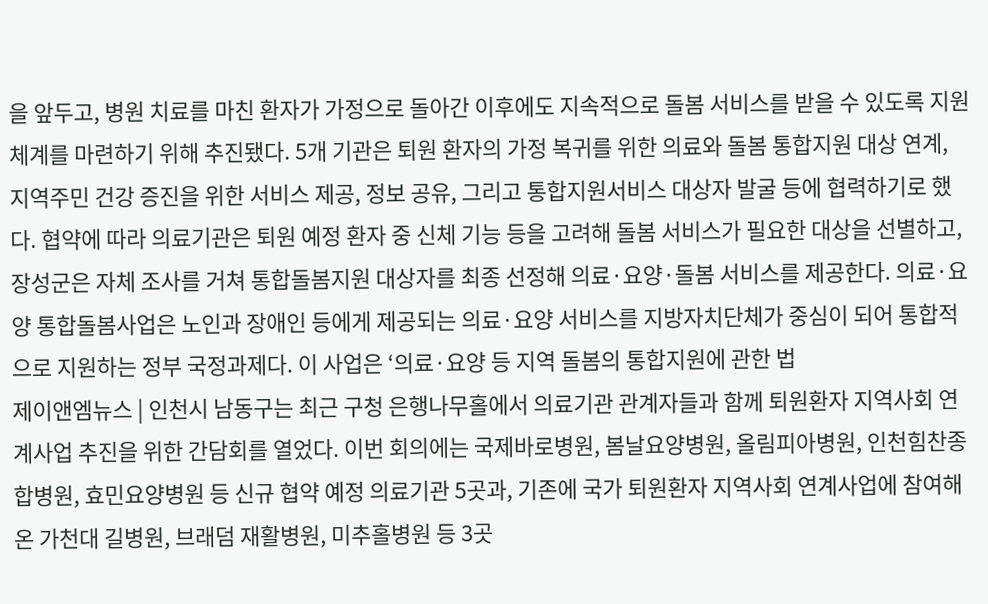을 앞두고, 병원 치료를 마친 환자가 가정으로 돌아간 이후에도 지속적으로 돌봄 서비스를 받을 수 있도록 지원 체계를 마련하기 위해 추진됐다. 5개 기관은 퇴원 환자의 가정 복귀를 위한 의료와 돌봄 통합지원 대상 연계, 지역주민 건강 증진을 위한 서비스 제공, 정보 공유, 그리고 통합지원서비스 대상자 발굴 등에 협력하기로 했다. 협약에 따라 의료기관은 퇴원 예정 환자 중 신체 기능 등을 고려해 돌봄 서비스가 필요한 대상을 선별하고, 장성군은 자체 조사를 거쳐 통합돌봄지원 대상자를 최종 선정해 의료·요양·돌봄 서비스를 제공한다. 의료·요양 통합돌봄사업은 노인과 장애인 등에게 제공되는 의료·요양 서비스를 지방자치단체가 중심이 되어 통합적으로 지원하는 정부 국정과제다. 이 사업은 ‘의료·요양 등 지역 돌봄의 통합지원에 관한 법
제이앤엠뉴스 | 인천시 남동구는 최근 구청 은행나무홀에서 의료기관 관계자들과 함께 퇴원환자 지역사회 연계사업 추진을 위한 간담회를 열었다. 이번 회의에는 국제바로병원, 봄날요양병원, 올림피아병원, 인천힘찬종합병원, 효민요양병원 등 신규 협약 예정 의료기관 5곳과, 기존에 국가 퇴원환자 지역사회 연계사업에 참여해온 가천대 길병원, 브래덤 재활병원, 미추홀병원 등 3곳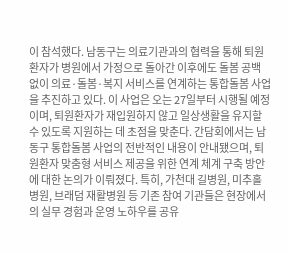이 참석했다. 남동구는 의료기관과의 협력을 통해 퇴원환자가 병원에서 가정으로 돌아간 이후에도 돌봄 공백 없이 의료·돌봄·복지 서비스를 연계하는 통합돌봄 사업을 추진하고 있다. 이 사업은 오는 27일부터 시행될 예정이며, 퇴원환자가 재입원하지 않고 일상생활을 유지할 수 있도록 지원하는 데 초점을 맞춘다. 간담회에서는 남동구 통합돌봄 사업의 전반적인 내용이 안내됐으며, 퇴원환자 맞춤형 서비스 제공을 위한 연계 체계 구축 방안에 대한 논의가 이뤄졌다. 특히, 가천대 길병원, 미추홀병원, 브래덤 재활병원 등 기존 참여 기관들은 현장에서의 실무 경험과 운영 노하우를 공유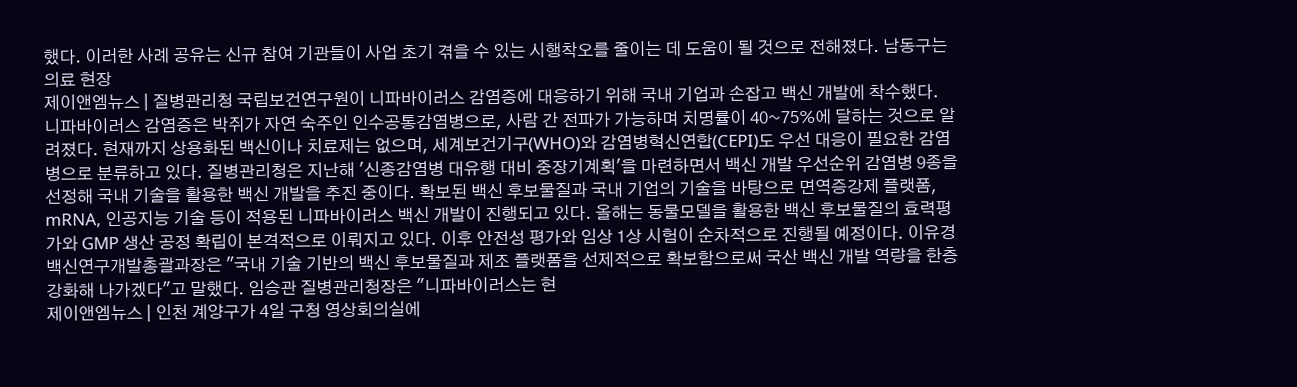했다. 이러한 사례 공유는 신규 참여 기관들이 사업 초기 겪을 수 있는 시행착오를 줄이는 데 도움이 될 것으로 전해졌다. 남동구는 의료 현장
제이앤엠뉴스 | 질병관리청 국립보건연구원이 니파바이러스 감염증에 대응하기 위해 국내 기업과 손잡고 백신 개발에 착수했다. 니파바이러스 감염증은 박쥐가 자연 숙주인 인수공통감염병으로, 사람 간 전파가 가능하며 치명률이 40~75%에 달하는 것으로 알려졌다. 현재까지 상용화된 백신이나 치료제는 없으며, 세계보건기구(WHO)와 감염병혁신연합(CEPI)도 우선 대응이 필요한 감염병으로 분류하고 있다. 질병관리청은 지난해 '신종감염병 대유행 대비 중장기계획'을 마련하면서 백신 개발 우선순위 감염병 9종을 선정해 국내 기술을 활용한 백신 개발을 추진 중이다. 확보된 백신 후보물질과 국내 기업의 기술을 바탕으로 면역증강제 플랫폼, mRNA, 인공지능 기술 등이 적용된 니파바이러스 백신 개발이 진행되고 있다. 올해는 동물모델을 활용한 백신 후보물질의 효력평가와 GMP 생산 공정 확립이 본격적으로 이뤄지고 있다. 이후 안전성 평가와 임상 1상 시험이 순차적으로 진행될 예정이다. 이유경 백신연구개발총괄과장은 "국내 기술 기반의 백신 후보물질과 제조 플랫폼을 선제적으로 확보함으로써 국산 백신 개발 역량을 한층 강화해 나가겠다"고 말했다. 임승관 질병관리청장은 "니파바이러스는 현
제이앤엠뉴스 | 인천 계양구가 4일 구청 영상회의실에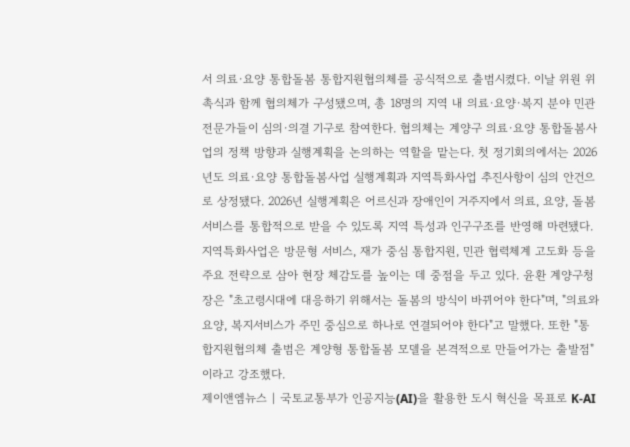서 의료·요양 통합돌봄 통합지원협의체를 공식적으로 출범시켰다. 이날 위원 위촉식과 함께 협의체가 구성됐으며, 총 18명의 지역 내 의료·요양·복지 분야 민관 전문가들이 심의·의결 기구로 참여한다. 협의체는 계양구 의료·요양 통합돌봄사업의 정책 방향과 실행계획을 논의하는 역할을 맡는다. 첫 정기회의에서는 2026년도 의료·요양 통합돌봄사업 실행계획과 지역특화사업 추진사항이 심의 안건으로 상정됐다. 2026년 실행계획은 어르신과 장애인이 거주지에서 의료, 요양, 돌봄 서비스를 통합적으로 받을 수 있도록 지역 특성과 인구구조를 반영해 마련됐다. 지역특화사업은 방문형 서비스, 재가 중심 통합지원, 민관 협력체계 고도화 등을 주요 전략으로 삼아 현장 체감도를 높이는 데 중점을 두고 있다. 윤환 계양구청장은 "초고령시대에 대응하기 위해서는 돌봄의 방식이 바뀌어야 한다"며, "의료와 요양, 복지서비스가 주민 중심으로 하나로 연결되어야 한다"고 말했다. 또한 "통합지원협의체 출범은 계양형 통합돌봄 모델을 본격적으로 만들어가는 출발점"이라고 강조했다.
제이앤엠뉴스 | 국토교통부가 인공지능(AI)을 활용한 도시 혁신을 목표로 K-AI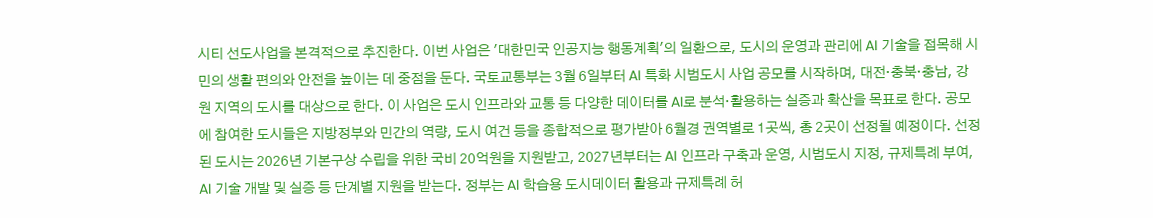시티 선도사업을 본격적으로 추진한다. 이번 사업은 '대한민국 인공지능 행동계획'의 일환으로, 도시의 운영과 관리에 AI 기술을 접목해 시민의 생활 편의와 안전을 높이는 데 중점을 둔다. 국토교통부는 3월 6일부터 AI 특화 시범도시 사업 공모를 시작하며, 대전·충북·충남, 강원 지역의 도시를 대상으로 한다. 이 사업은 도시 인프라와 교통 등 다양한 데이터를 AI로 분석·활용하는 실증과 확산을 목표로 한다. 공모에 참여한 도시들은 지방정부와 민간의 역량, 도시 여건 등을 종합적으로 평가받아 6월경 권역별로 1곳씩, 총 2곳이 선정될 예정이다. 선정된 도시는 2026년 기본구상 수립을 위한 국비 20억원을 지원받고, 2027년부터는 AI 인프라 구축과 운영, 시범도시 지정, 규제특례 부여, AI 기술 개발 및 실증 등 단계별 지원을 받는다. 정부는 AI 학습용 도시데이터 활용과 규제특례 허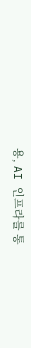용, AI 인프라를 통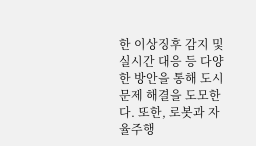한 이상징후 감지 및 실시간 대응 등 다양한 방안을 통해 도시문제 해결을 도모한다. 또한, 로봇과 자율주행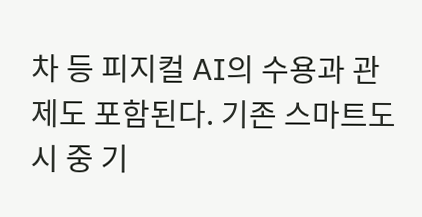차 등 피지컬 AI의 수용과 관제도 포함된다. 기존 스마트도시 중 기